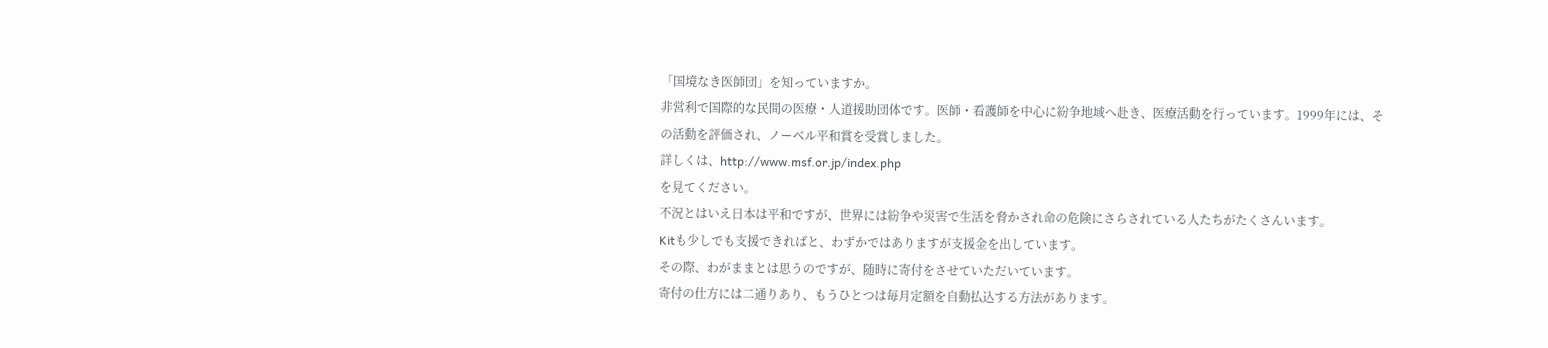「国境なき医師団」を知っていますか。
非営利で国際的な民間の医療・人道援助団体です。医師・看護師を中心に紛争地域へ赴き、医療活動を行っています。1999年には、その活動を評価され、ノーベル平和賞を受賞しました。
詳しくは、http://www.msf.or.jp/index.php
を見てください。
不況とはいえ日本は平和ですが、世界には紛争や災害で生活を脅かされ命の危険にさらされている人たちがたくさんいます。
Kitも少しでも支援できればと、わずかではありますが支援金を出しています。
その際、わがままとは思うのですが、随時に寄付をさせていただいています。
寄付の仕方には二通りあり、もうひとつは毎月定額を自動払込する方法があります。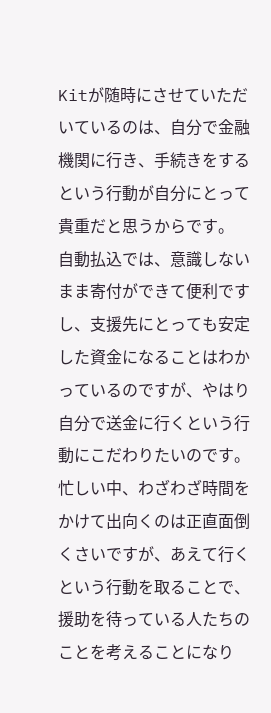Kitが随時にさせていただいているのは、自分で金融機関に行き、手続きをするという行動が自分にとって貴重だと思うからです。
自動払込では、意識しないまま寄付ができて便利ですし、支援先にとっても安定した資金になることはわかっているのですが、やはり自分で送金に行くという行動にこだわりたいのです。
忙しい中、わざわざ時間をかけて出向くのは正直面倒くさいですが、あえて行くという行動を取ることで、援助を待っている人たちのことを考えることになり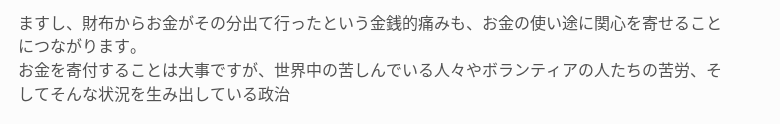ますし、財布からお金がその分出て行ったという金銭的痛みも、お金の使い途に関心を寄せることにつながります。
お金を寄付することは大事ですが、世界中の苦しんでいる人々やボランティアの人たちの苦労、そしてそんな状況を生み出している政治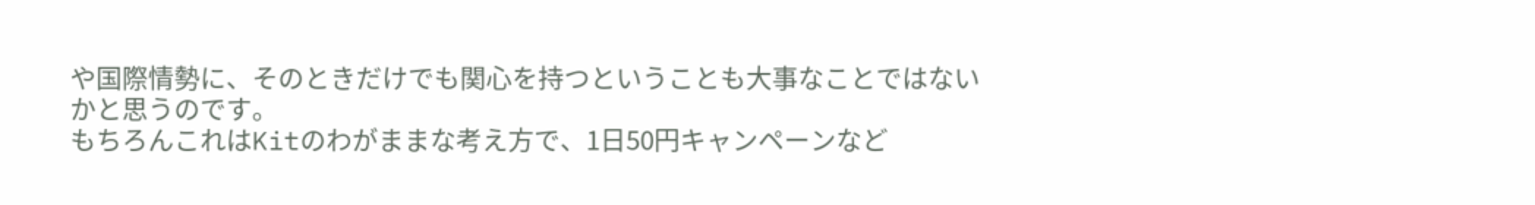や国際情勢に、そのときだけでも関心を持つということも大事なことではないかと思うのです。
もちろんこれはKitのわがままな考え方で、1日50円キャンペーンなど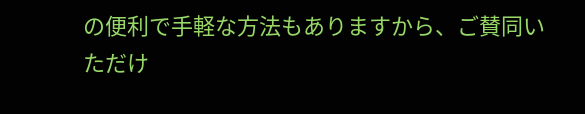の便利で手軽な方法もありますから、ご賛同いただけ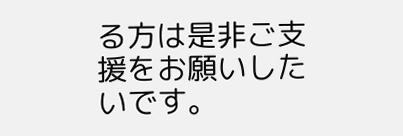る方は是非ご支援をお願いしたいです。